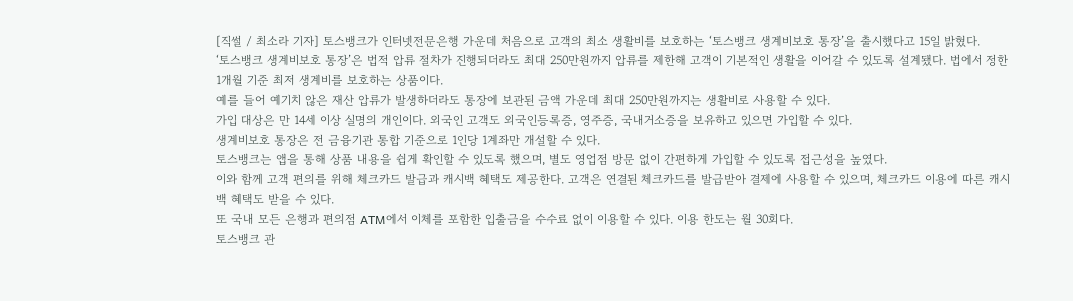[직썰 / 최소라 기자] 토스뱅크가 인터넷전문은행 가운데 처음으로 고객의 최소 생활비를 보호하는 ‘토스뱅크 생계비보호 통장’을 출시했다고 15일 밝혔다.
‘토스뱅크 생계비보호 통장’은 법적 압류 절차가 진행되더라도 최대 250만원까지 압류를 제한해 고객이 기본적인 생활을 이어갈 수 있도록 설계됐다. 법에서 정한 1개월 기준 최저 생계비를 보호하는 상품이다.
예를 들어 예기치 않은 재산 압류가 발생하더라도 통장에 보관된 금액 가운데 최대 250만원까지는 생활비로 사용할 수 있다.
가입 대상은 만 14세 이상 실명의 개인이다. 외국인 고객도 외국인등록증, 영주증, 국내거소증을 보유하고 있으면 가입할 수 있다.
생계비보호 통장은 전 금융기관 통합 기준으로 1인당 1계좌만 개설할 수 있다.
토스뱅크는 앱을 통해 상품 내용을 쉽게 확인할 수 있도록 했으며, 별도 영업점 방문 없이 간편하게 가입할 수 있도록 접근성을 높였다.
이와 함께 고객 편의를 위해 체크카드 발급과 캐시백 혜택도 제공한다. 고객은 연결된 체크카드를 발급받아 결제에 사용할 수 있으며, 체크카드 이용에 따른 캐시백 혜택도 받을 수 있다.
또 국내 모든 은행과 편의점 ATM에서 이체를 포함한 입출금을 수수료 없이 이용할 수 있다. 이용 한도는 월 30회다.
토스뱅크 관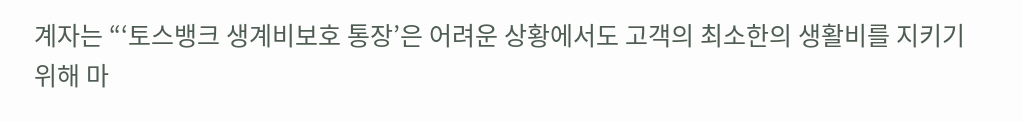계자는 “‘토스뱅크 생계비보호 통장’은 어려운 상황에서도 고객의 최소한의 생활비를 지키기 위해 마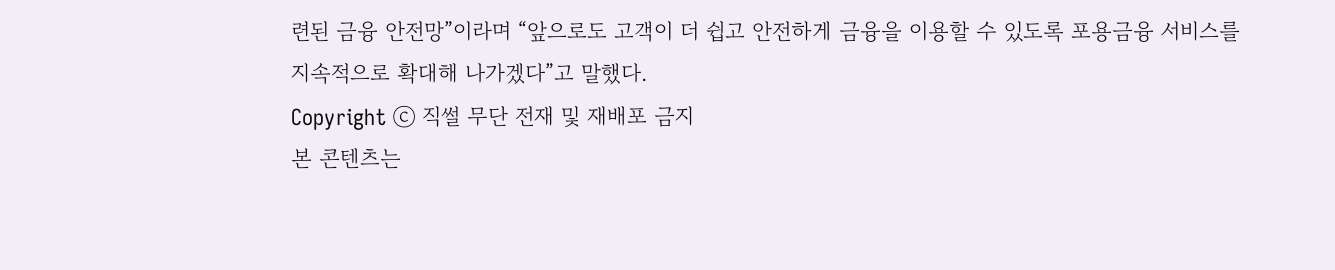련된 금융 안전망”이라며 “앞으로도 고객이 더 쉽고 안전하게 금융을 이용할 수 있도록 포용금융 서비스를 지속적으로 확대해 나가겠다”고 말했다.
Copyright ⓒ 직썰 무단 전재 및 재배포 금지
본 콘텐츠는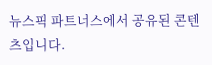뉴스픽 파트너스에서 공유된 콘텐츠입니다.